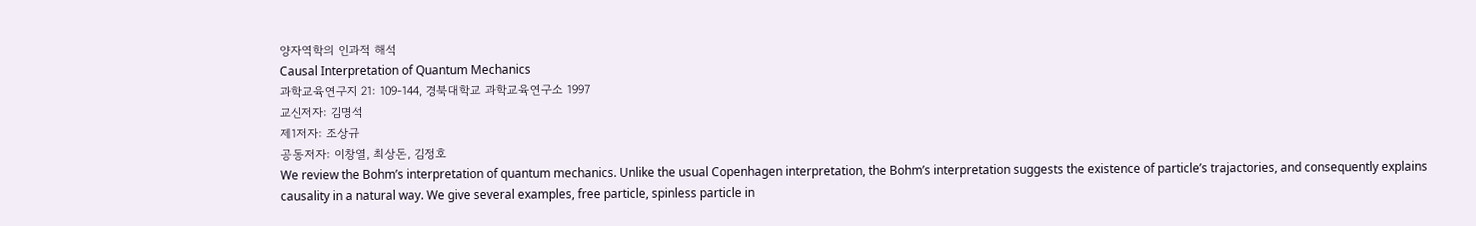양자역학의 인과적 해석
Causal Interpretation of Quantum Mechanics
과학교육연구지 21: 109-144, 경북대학교 과학교육연구소 1997
교신저자: 김명석
제1저자: 조상규
공동저자: 이창열, 최상돈, 김정호
We review the Bohm’s interpretation of quantum mechanics. Unlike the usual Copenhagen interpretation, the Bohm’s interpretation suggests the existence of particle’s trajactories, and consequently explains causality in a natural way. We give several examples, free particle, spinless particle in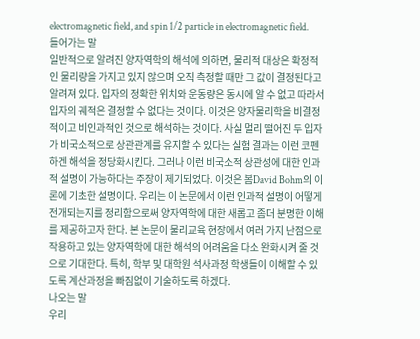electromagnetic field, and spin 1/2 particle in electromagnetic field.
들어가는 말
일반적으로 알려진 양자역학의 해석에 의하면, 물리적 대상은 확정적인 물리량을 가지고 있지 않으며 오직 측정할 때만 그 값이 결정된다고 알려져 있다. 입자의 정확한 위치와 운동량은 동시에 알 수 없고 따라서 입자의 궤적은 결정할 수 없다는 것이다. 이것은 양자물리학을 비결정적이고 비인과적인 것으로 해석하는 것이다. 사실 멀리 떨어진 두 입자가 비국소적으로 상관관계를 유지할 수 있다는 실험 결과는 이런 코펜하겐 해석을 정당화시킨다. 그러나 이런 비국소적 상관성에 대한 인과적 설명이 가능하다는 주장이 제기되었다. 이것은 봄David Bohm의 이론에 기초한 설명이다. 우리는 이 논문에서 이런 인과적 설명이 어떻게 전개되는지를 정리함으로써 양자역학에 대한 새롭고 좀더 분명한 이해를 제공하고자 한다. 본 논문이 물리교육 현장에서 여러 가지 난점으로 작용하고 있는 양자역학에 대한 해석의 어려움을 다소 완화시켜 줄 것으로 기대한다. 특히, 학부 및 대학원 석사과정 학생들이 이해할 수 있도록 계산과정을 빠짐없이 기술하도록 하겠다.
나오는 말
우리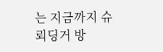는 지금까지 슈뢰딩거 방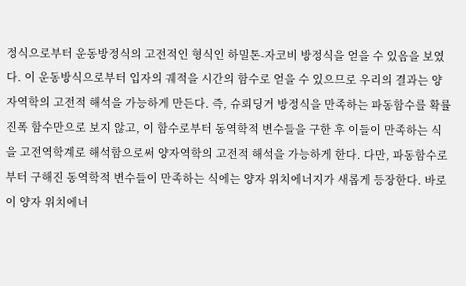정식으로부터 운동방정식의 고전적인 형식인 하밀톤-자코비 방정식을 얻을 수 있음을 보였다. 이 운동방식으로부터 입자의 궤적을 시간의 함수로 얻을 수 있으므로 우리의 결과는 양자역학의 고전적 해석을 가능하게 만든다. 즉, 슈뢰딩거 방정식을 만족하는 파동함수를 확률진폭 함수만으로 보지 않고, 이 함수로부터 동역학적 변수들을 구한 후 이들이 만족하는 식을 고전역학계로 해석함으로써 양자역학의 고전적 해석을 가능하게 한다. 다만, 파동함수로부터 구해진 동역학적 변수들이 만족하는 식에는 양자 위치에너지가 새롭게 등장한다. 바로 이 양자 위치에너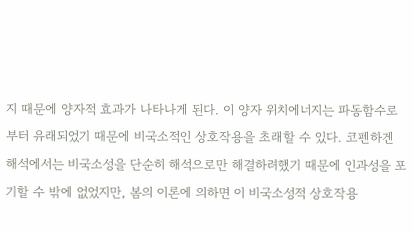지 때문에 양자적 효과가 나타나게 된다. 이 양자 위치에너지는 파동함수로부터 유래되었기 때문에 비국소적인 상호작용을 초래할 수 있다. 코펜하겐 해석에서는 비국소성을 단순히 해석으로만 해결하려했기 때문에 인과성을 포기할 수 밖에 없었지만, 봄의 이론에 의하면 이 비국소성적 상호작용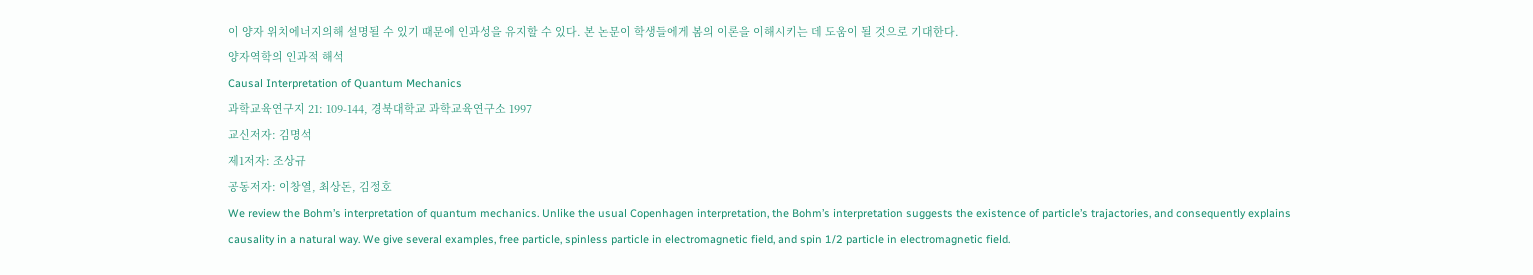이 양자 위치에너지의해 설명될 수 있기 때문에 인과성을 유지할 수 있다. 본 논문이 학생들에게 봄의 이론을 이해시키는 데 도움이 될 것으로 기대한다.
양자역학의 인과적 해석
Causal Interpretation of Quantum Mechanics
과학교육연구지 21: 109-144, 경북대학교 과학교육연구소 1997
교신저자: 김명석
제1저자: 조상규
공동저자: 이창열, 최상돈, 김정호
We review the Bohm’s interpretation of quantum mechanics. Unlike the usual Copenhagen interpretation, the Bohm’s interpretation suggests the existence of particle’s trajactories, and consequently explains causality in a natural way. We give several examples, free particle, spinless particle in electromagnetic field, and spin 1/2 particle in electromagnetic field.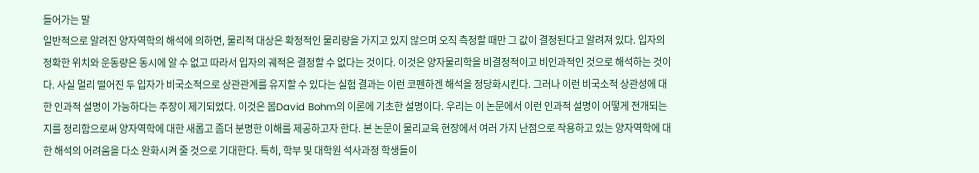들어가는 말
일반적으로 알려진 양자역학의 해석에 의하면, 물리적 대상은 확정적인 물리량을 가지고 있지 않으며 오직 측정할 때만 그 값이 결정된다고 알려져 있다. 입자의 정확한 위치와 운동량은 동시에 알 수 없고 따라서 입자의 궤적은 결정할 수 없다는 것이다. 이것은 양자물리학을 비결정적이고 비인과적인 것으로 해석하는 것이다. 사실 멀리 떨어진 두 입자가 비국소적으로 상관관계를 유지할 수 있다는 실험 결과는 이런 코펜하겐 해석을 정당화시킨다. 그러나 이런 비국소적 상관성에 대한 인과적 설명이 가능하다는 주장이 제기되었다. 이것은 봄David Bohm의 이론에 기초한 설명이다. 우리는 이 논문에서 이런 인과적 설명이 어떻게 전개되는지를 정리함으로써 양자역학에 대한 새롭고 좀더 분명한 이해를 제공하고자 한다. 본 논문이 물리교육 현장에서 여러 가지 난점으로 작용하고 있는 양자역학에 대한 해석의 어려움을 다소 완화시켜 줄 것으로 기대한다. 특히, 학부 및 대학원 석사과정 학생들이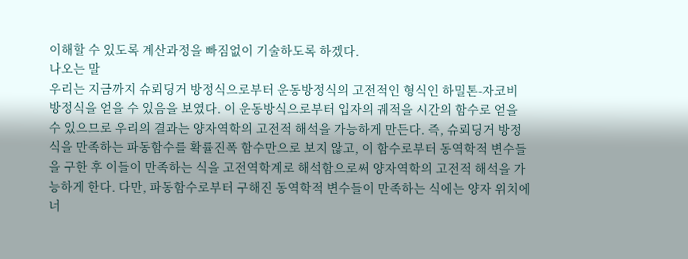이해할 수 있도록 계산과정을 빠짐없이 기술하도록 하겠다.
나오는 말
우리는 지금까지 슈뢰딩거 방정식으로부터 운동방정식의 고전적인 형식인 하밀톤-자코비 방정식을 얻을 수 있음을 보였다. 이 운동방식으로부터 입자의 궤적을 시간의 함수로 얻을 수 있으므로 우리의 결과는 양자역학의 고전적 해석을 가능하게 만든다. 즉, 슈뢰딩거 방정식을 만족하는 파동함수를 확률진폭 함수만으로 보지 않고, 이 함수로부터 동역학적 변수들을 구한 후 이들이 만족하는 식을 고전역학계로 해석함으로써 양자역학의 고전적 해석을 가능하게 한다. 다만, 파동함수로부터 구해진 동역학적 변수들이 만족하는 식에는 양자 위치에너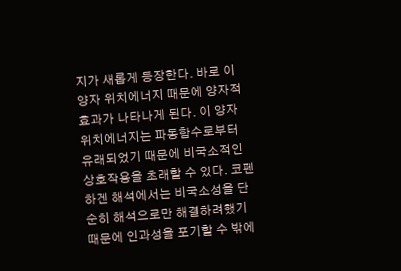지가 새롭게 등장한다. 바로 이 양자 위치에너지 때문에 양자적 효과가 나타나게 된다. 이 양자 위치에너지는 파동함수로부터 유래되었기 때문에 비국소적인 상호작용을 초래할 수 있다. 코펜하겐 해석에서는 비국소성을 단순히 해석으로만 해결하려했기 때문에 인과성을 포기할 수 밖에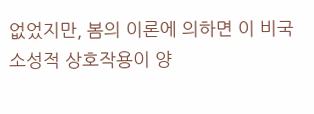없었지만, 봄의 이론에 의하면 이 비국소성적 상호작용이 양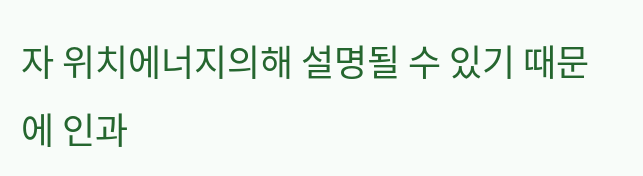자 위치에너지의해 설명될 수 있기 때문에 인과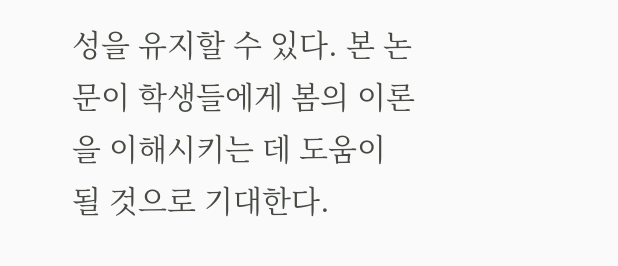성을 유지할 수 있다. 본 논문이 학생들에게 봄의 이론을 이해시키는 데 도움이 될 것으로 기대한다.